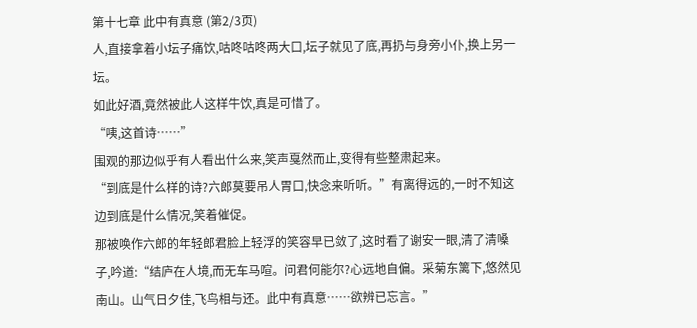第十七章 此中有真意 (第2/3页)
人,直接拿着小坛子痛饮,咕咚咕咚两大口,坛子就见了底,再扔与身旁小仆,换上另一坛。
如此好酒,竟然被此人这样牛饮,真是可惜了。
“咦,这首诗……”
围观的那边似乎有人看出什么来,笑声戛然而止,变得有些整肃起来。
“到底是什么样的诗?六郎莫要吊人胃口,快念来听听。”有离得远的,一时不知这边到底是什么情况,笑着催促。
那被唤作六郎的年轻郎君脸上轻浮的笑容早已敛了,这时看了谢安一眼,清了清嗓子,吟道:“结庐在人境,而无车马喧。问君何能尔?心远地自偏。采菊东篱下,悠然见南山。山气日夕佳,飞鸟相与还。此中有真意……欲辨已忘言。”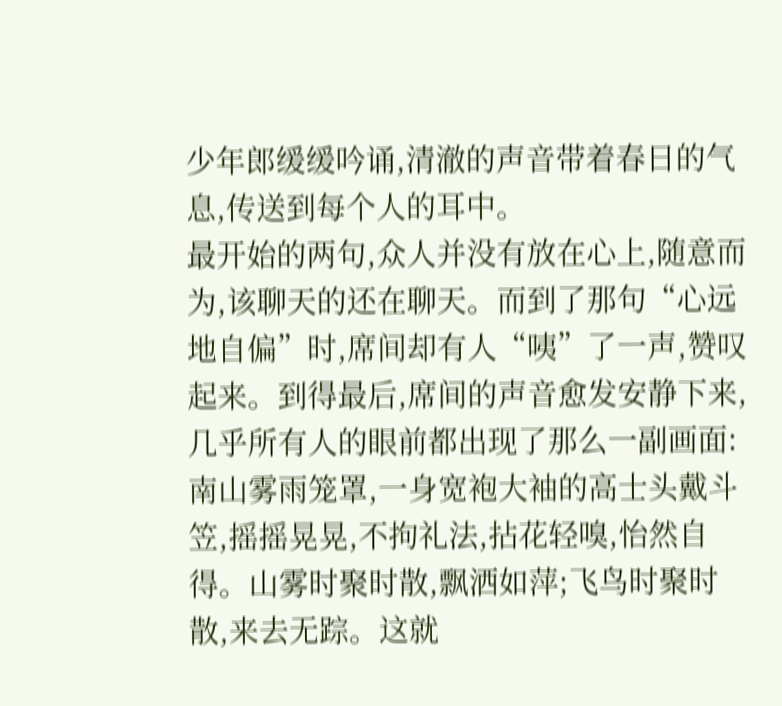少年郎缓缓吟诵,清澈的声音带着春日的气息,传送到每个人的耳中。
最开始的两句,众人并没有放在心上,随意而为,该聊天的还在聊天。而到了那句“心远地自偏”时,席间却有人“咦”了一声,赞叹起来。到得最后,席间的声音愈发安静下来,几乎所有人的眼前都出现了那么一副画面:南山雾雨笼罩,一身宽袍大袖的高士头戴斗笠,摇摇晃晃,不拘礼法,拈花轻嗅,怡然自得。山雾时聚时散,飘洒如萍;飞鸟时聚时散,来去无踪。这就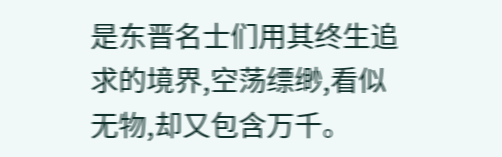是东晋名士们用其终生追求的境界,空荡缥缈,看似无物,却又包含万千。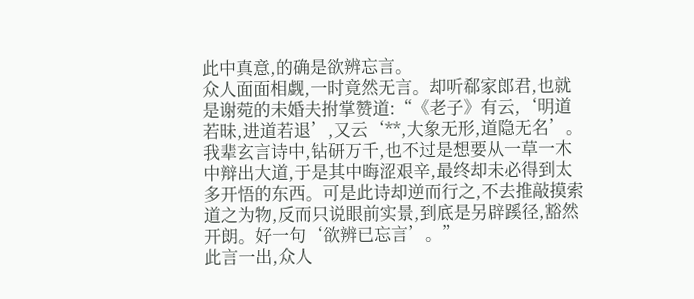此中真意,的确是欲辨忘言。
众人面面相觑,一时竟然无言。却听郗家郎君,也就是谢菀的未婚夫拊掌赞道:“《老子》有云,‘明道若昧,进道若退’,又云‘**,大象无形,道隐无名’。我辈玄言诗中,钻研万千,也不过是想要从一草一木中辩出大道,于是其中晦涩艰辛,最终却未必得到太多开悟的东西。可是此诗却逆而行之,不去推敲摸索道之为物,反而只说眼前实景,到底是另辟蹊径,豁然开朗。好一句‘欲辨已忘言’。”
此言一出,众人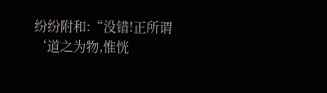纷纷附和:“没错!正所谓‘道之为物,惟恍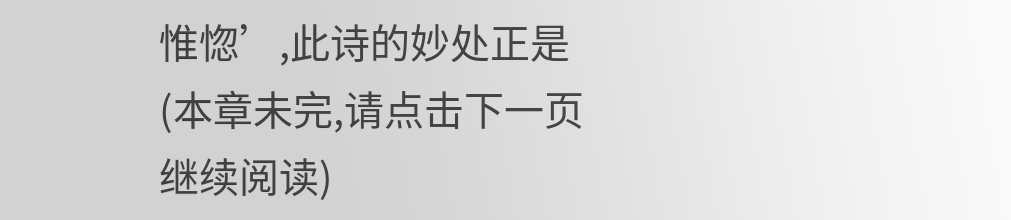惟惚’,此诗的妙处正是
(本章未完,请点击下一页继续阅读)